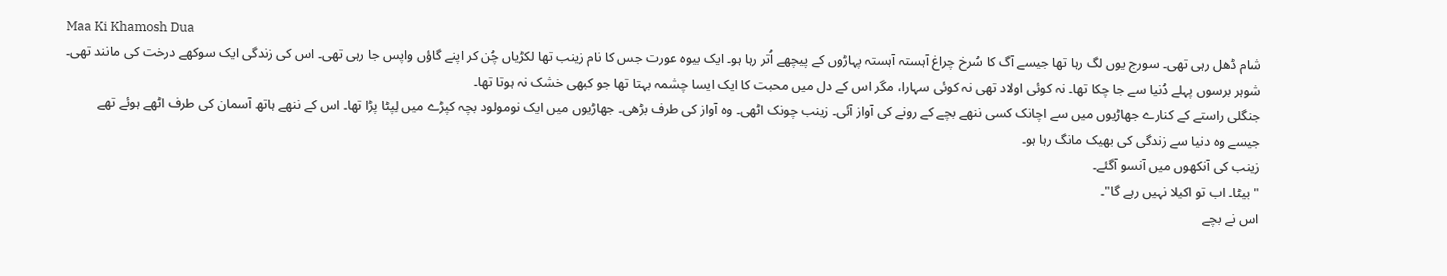Maa Ki Khamosh Dua
شام ڈھل رہی تھی۔ سورج یوں لگ رہا تھا جیسے آگ کا سُرخ چراغ آہستہ آہستہ پہاڑوں کے پیچھے اُتر رہا ہو۔ ایک بیوہ عورت جس کا نام زینب تھا لکڑیاں چُن کر اپنے گاؤں واپس جا رہی تھی۔ اس کی زندگی ایک سوکھے درخت کی مانند تھی۔ شوہر برسوں پہلے دُنیا سے جا چکا تھا۔ نہ کوئی اولاد تھی نہ کوئی سہارا، مگر اس کے دل میں محبت کا ایک ایسا چشمہ بہتا تھا جو کبھی خشک نہ ہوتا تھا۔
جنگلی راستے کے کنارے جھاڑیوں میں سے اچانک کسی ننھے بچے کے رونے کی آواز آئی۔ زینب چونک اٹھی۔ وہ آواز کی طرف بڑھی۔ جھاڑیوں میں ایک نومولود بچہ کپڑے میں لِپٹا پڑا تھا۔ اس کے ننھے ہاتھ آسمان کی طرف اٹھے ہوئے تھے جیسے وہ دنیا سے زندگی کی بھیک مانگ رہا ہو۔
زینب کی آنکھوں میں آنسو آگئے۔
"بیٹا۔ اب تو اکیلا نہیں رہے گا"۔
اس نے بچے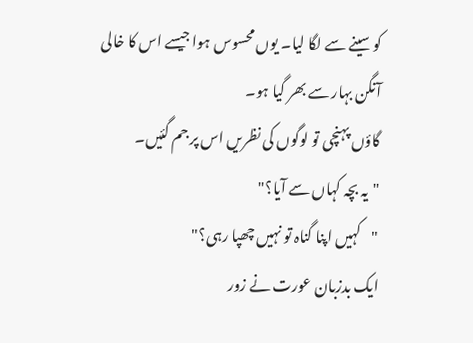کو سینے سے لگا لیا۔ یوں محسوس ہوا جیسے اس کا خالی آنگن بہار سے بھر گیا ہو۔
گاؤں پہنچی تو لوگوں کی نظریں اس پر جم گئیں۔
"یہ بچہ کہاں سے آیا؟"
"کہیں اپنا گناہ تو نہیں چھپا رہی؟"
ایک بدزبان عورت نے زور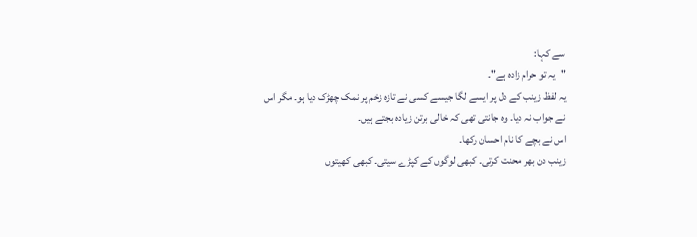سے کہا:
"یہ تو حرام زادہ ہے"۔
یہ لفظ زینب کے دل پر ایسے لگا جیسے کسی نے تازہ زخم پر نمک چھڑک دیا ہو۔ مگر اس نے جواب نہ دیا۔ وہ جانتی تھی کہ خالی برتن زیادہ بجتے ہیں۔
اس نے بچے کا نام احسان رکھا۔
زینب دن بھر محنت کرتی۔ کبھی لوگوں کے کپڑے سیتی۔ کبھی کھیتوں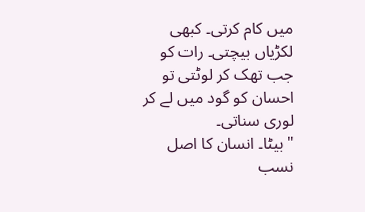میں کام کرتی۔ کبھی لکڑیاں بیچتی۔ رات کو جب تھک کر لوٹتی تو احسان کو گود میں لے کر لوری سناتی۔
"بیٹا۔ انسان کا اصل نسب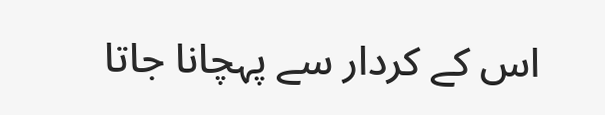اس کے کردار سے پہچانا جاتا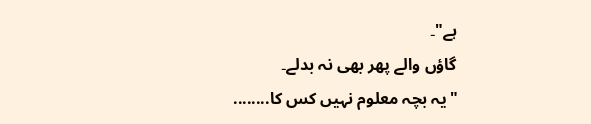ہے"۔
گاؤں والے پھر بھی نہ بدلے۔
"یہ بچہ معلوم نہیں کس کا........